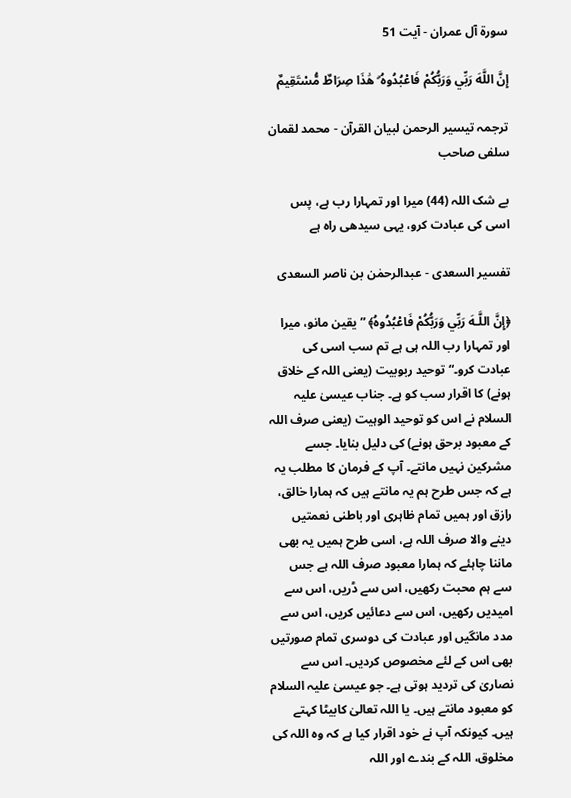سورة آل عمران - آیت 51

إِنَّ اللَّهَ رَبِّي وَرَبُّكُمْ فَاعْبُدُوهُ ۗ هَٰذَا صِرَاطٌ مُّسْتَقِيمٌ

ترجمہ تیسیر الرحمن لبیان القرآن - محمد لقمان سلفی صاحب

بے شک اللہ (44) میرا اور تمہارا رب ہے، پس اسی کی عبادت کرو، یہی سیدھی راہ ہے

تفسیر السعدی - عبدالرحمٰن بن ناصر السعدی

﴿إِنَّ اللَّـهَ رَبِّي وَرَبُّكُمْ فَاعْبُدُوهُ﴾ ” یقین مانو، میرا اور تمہارا رب اللہ ہی ہے تم سب اسی کی عبادت کرو۔“ توحید ربوبیت (یعنی اللہ کے خلاق ہونے) کا اقرار سب کو ہے۔ جناب عیسیٰ علیہ السلام نے اس کو توحید الوہیت (یعنی صرف اللہ کے معبود برحق ہونے) کی دلیل بنایا۔ جسے مشرکین نہیں مانتے۔ آپ کے فرمان کا مطلب یہ ہے کہ جس طرح ہم یہ مانتے ہیں کہ ہمارا خالق، رازق اور ہمیں تمام ظاہری اور باطنی نعمتیں دینے والا صرف اللہ ہے، اسی طرح ہمیں یہ بھی ماننا چاہئے کہ ہمارا معبود صرف اللہ ہے جس سے ہم محبت رکھیں، اس سے ڈریں، اس سے امیدیں رکھیں، اس سے دعائیں کریں، اس سے مدد مانگیں اور عبادت کی دوسری تمام صورتیں بھی اس کے لئے مخصوص کردیں۔ اس سے نصاریٰ کی تردید ہوتی ہے۔ جو عیسیٰ علیہ السلام کو معبود مانتے ہیں۔ یا اللہ تعالیٰ کابیٹا کہتے ہیں۔ کیونکہ آپ نے خود اقرار کیا ہے کہ وہ اللہ کی مخلوق، اللہ کے بندے اور اللہ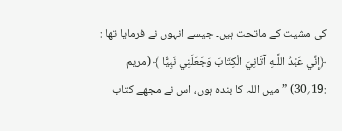کی مشیت کے ماتحت ہیں۔ جیسے انہوں نے فرمایا تھا : ﴿إِنِّي عَبْدُ اللَّـهِ آتَانِيَ الْكِتَابَ وَجَعَلَنِي نَبِيًّا ﴾ (مریم :19؍30) ” میں اللہ کا بندہ ہوں، اس نے مجھے کتاب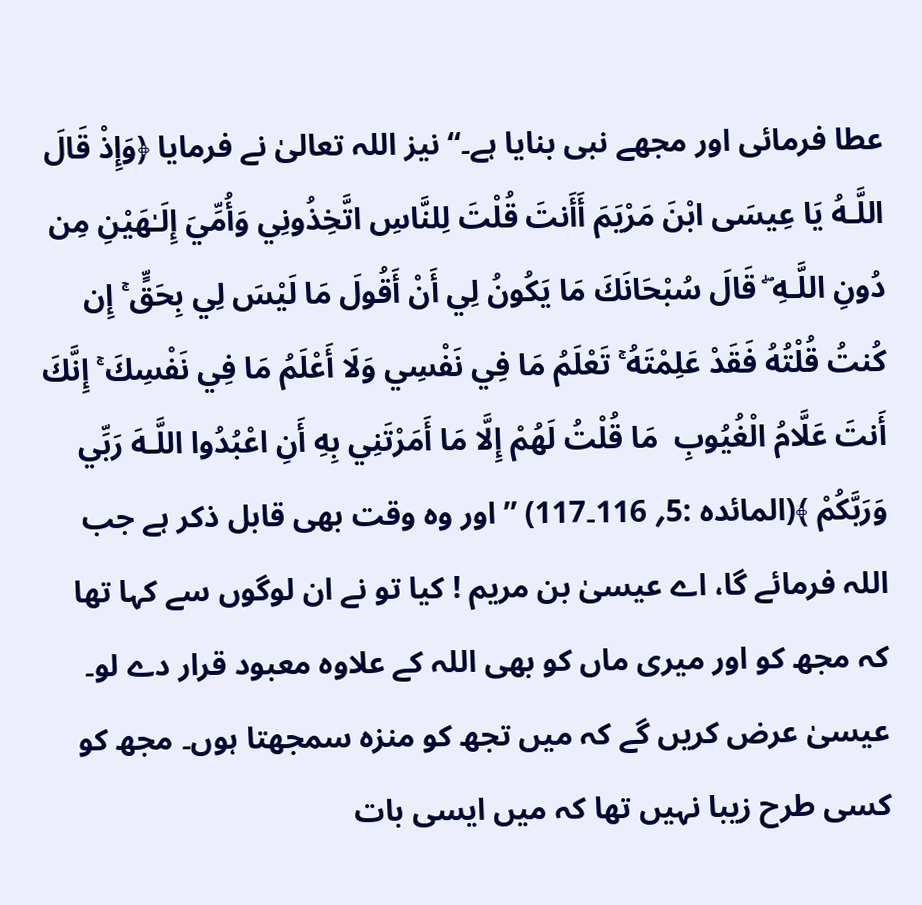عطا فرمائی اور مجھے نبی بنایا ہے۔“ نیز اللہ تعالیٰ نے فرمایا ﴿وَإِذْ قَالَ اللَّـهُ يَا عِيسَى ابْنَ مَرْيَمَ أَأَنتَ قُلْتَ لِلنَّاسِ اتَّخِذُونِي وَأُمِّيَ إِلَـٰهَيْنِ مِن دُونِ اللَّـهِ ۖ قَالَ سُبْحَانَكَ مَا يَكُونُ لِي أَنْ أَقُولَ مَا لَيْسَ لِي بِحَقٍّ ۚ إِن كُنتُ قُلْتُهُ فَقَدْ عَلِمْتَهُ ۚ تَعْلَمُ مَا فِي نَفْسِي وَلَا أَعْلَمُ مَا فِي نَفْسِكَ ۚ إِنَّكَ أَنتَ عَلَّامُ الْغُيُوبِ  مَا قُلْتُ لَهُمْ إِلَّا مَا أَمَرْتَنِي بِهِ أَنِ اعْبُدُوا اللَّـهَ رَبِّي وَرَبَّكُمْ ﴾(المائدہ :5؍ 116۔117) ” اور وہ وقت بھی قابل ذکر ہے جب اللہ فرمائے گا، اے عیسیٰ بن مریم ! کیا تو نے ان لوگوں سے کہا تھا کہ مجھ کو اور میری ماں کو بھی اللہ کے علاوہ معبود قرار دے لو۔ عیسیٰ عرض کریں گے کہ میں تجھ کو منزہ سمجھتا ہوں۔ مجھ کو کسی طرح زیبا نہیں تھا کہ میں ایسی بات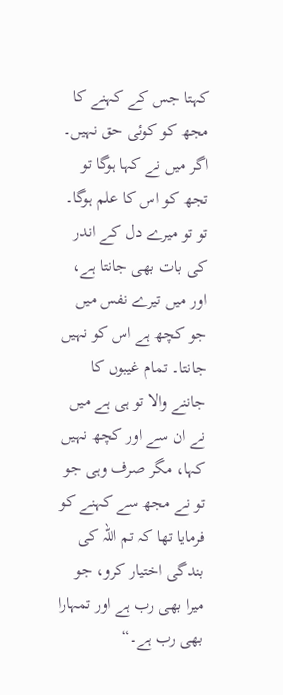کہتا جس کے کہنے کا مجھ کو کوئی حق نہیں۔ اگر میں نے کہا ہوگا تو تجھ کو اس کا علم ہوگا۔ تو تو میرے دل کے اندر کی بات بھی جانتا ہے، اور میں تیرے نفس میں جو کچھ ہے اس کو نہیں جانتا۔ تمام غیبوں کا جاننے والا تو ہی ہے میں نے ان سے اور کچھ نہیں کہا، مگر صرف وہی جو تو نے مجھ سے کہنے کو فرمایا تھا کہ تم اللہ کی بندگی اختیار کرو، جو میرا بھی رب ہے اور تمہارا بھی رب ہے۔“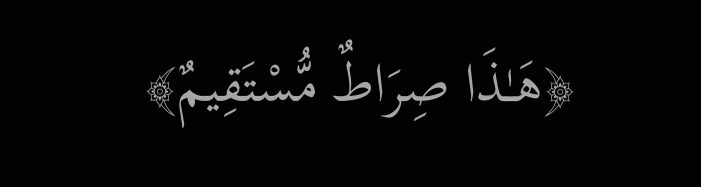﴿هَـٰذَا صِرَاطٌ مُّسْتَقِيمٌ﴾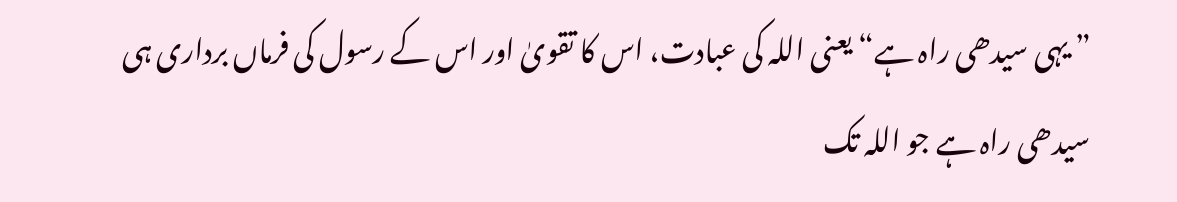” یہی سیدھی راہ ہے“ یعنی اللہ کی عبادت، اس کا تقویٰ اور اس کے رسول کی فرماں برداری ہی سیدھی راہ ہے جو اللہ تک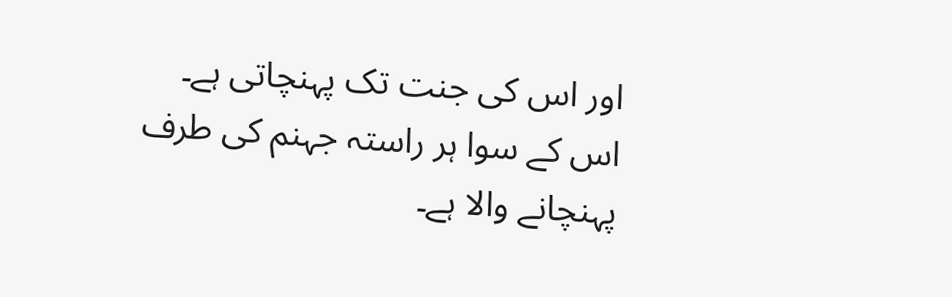اور اس کی جنت تک پہنچاتی ہے۔ اس کے سوا ہر راستہ جہنم کی طرف پہنچانے والا ہے۔